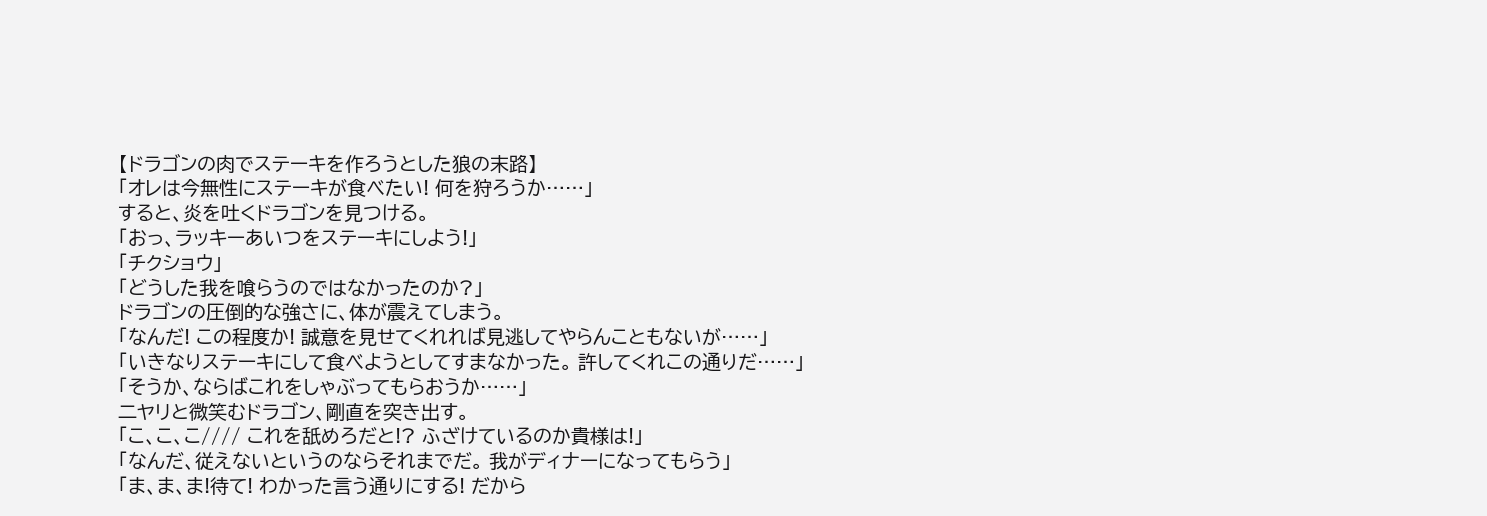【ドラゴンの肉でステーキを作ろうとした狼の末路】
「オレは今無性にステーキが食べたい! 何を狩ろうか……」
すると、炎を吐くドラゴンを見つける。
「おっ、ラッキーあいつをステーキにしよう!」
「チクショウ」
「どうした我を喰らうのではなかったのか?」
ドラゴンの圧倒的な強さに、体が震えてしまう。
「なんだ! この程度か! 誠意を見せてくれれば見逃してやらんこともないが……」
「いきなりステーキにして食べようとしてすまなかった。 許してくれこの通りだ……」
「そうか、ならばこれをしゃぶってもらおうか……」
二ヤリと微笑むドラゴン、剛直を突き出す。
「こ、こ、こ//// これを舐めろだと!? ふざけているのか貴様は!」
「なんだ、従えないというのならそれまでだ。 我がディナーになってもらう」
「ま、ま、ま!待て! わかった言う通りにする! だから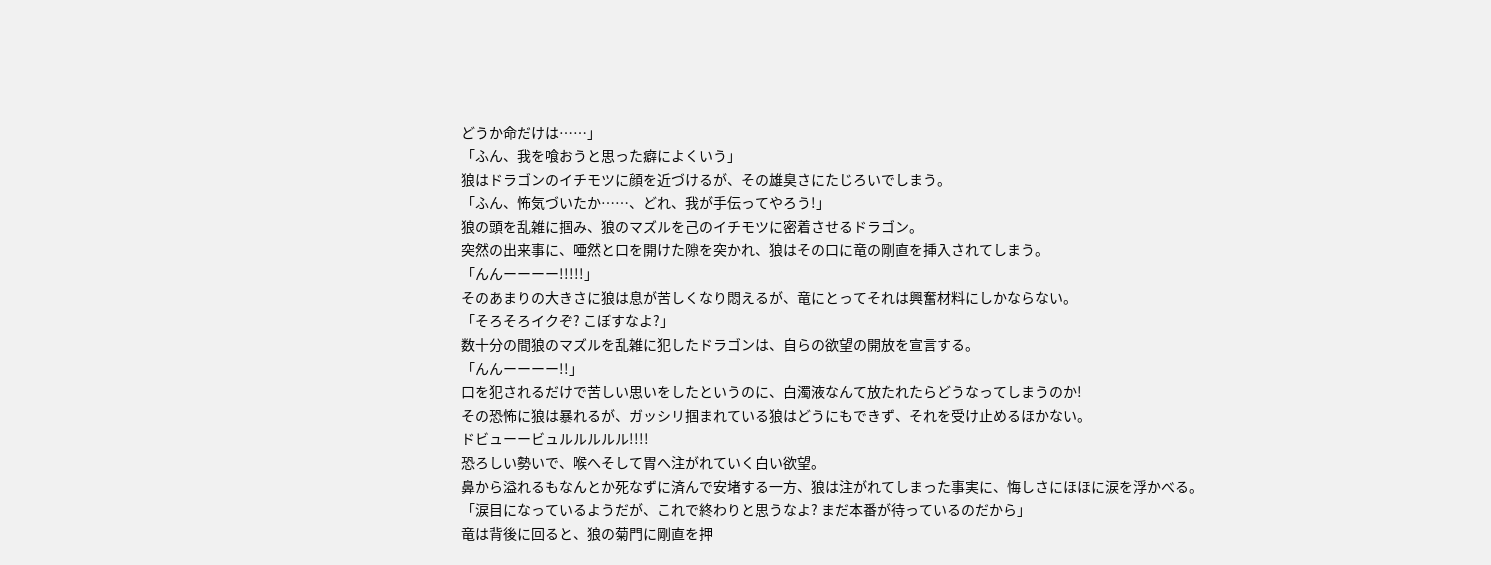どうか命だけは……」
「ふん、我を喰おうと思った癖によくいう」
狼はドラゴンのイチモツに顔を近づけるが、その雄臭さにたじろいでしまう。
「ふん、怖気づいたか……、どれ、我が手伝ってやろう!」
狼の頭を乱雑に掴み、狼のマズルを己のイチモツに密着させるドラゴン。
突然の出来事に、唖然と口を開けた隙を突かれ、狼はその口に竜の剛直を挿入されてしまう。
「んんーーーー!!!!!」
そのあまりの大きさに狼は息が苦しくなり悶えるが、竜にとってそれは興奮材料にしかならない。
「そろそろイクぞ? こぼすなよ?」
数十分の間狼のマズルを乱雑に犯したドラゴンは、自らの欲望の開放を宣言する。
「んんーーーー!!」
口を犯されるだけで苦しい思いをしたというのに、白濁液なんて放たれたらどうなってしまうのか!
その恐怖に狼は暴れるが、ガッシリ掴まれている狼はどうにもできず、それを受け止めるほかない。
ドビューービュルルルルル!!!!
恐ろしい勢いで、喉へそして胃へ注がれていく白い欲望。
鼻から溢れるもなんとか死なずに済んで安堵する一方、狼は注がれてしまった事実に、悔しさにほほに涙を浮かべる。
「涙目になっているようだが、これで終わりと思うなよ? まだ本番が待っているのだから」
竜は背後に回ると、狼の菊門に剛直を押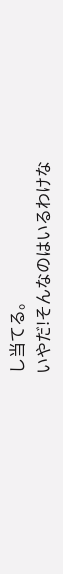し当てる。
いやだ!そんなのはいるわけな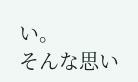い。
そんな思い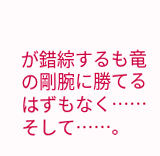が錯綜するも竜の剛腕に勝てるはずもなく……そして……。